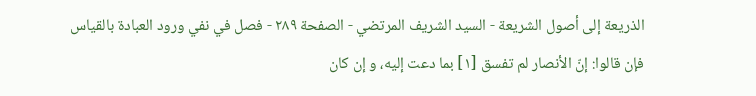الذريعة إلى أصول الشريعة - السيد الشريف المرتضي - الصفحة ٢٨٩ - فصل في نفي ورود العبادة بالقياس
فإن قالوا: إنّ الأنصار لم تفسق [١] بما دعت إليه، و إن كان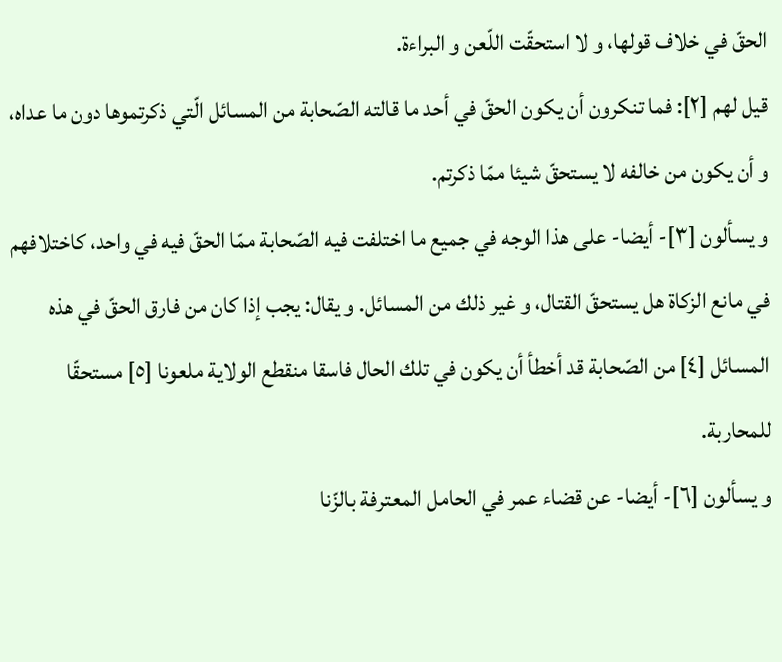الحقّ في خلاف قولها، و لا استحقّت اللّعن و البراءة.
قيل لهم [٢]: فما تنكرون أن يكون الحقّ في أحد ما قالته الصّحابة من المسائل الّتي ذكرتموها دون ما عداه، و أن يكون من خالفه لا يستحقّ شيئا ممّا ذكرتم.
و يسألون [٣]- أيضا- على هذا الوجه في جميع ما اختلفت فيه الصّحابة ممّا الحقّ فيه في واحد، كاختلافهم في مانع الزكاة هل يستحقّ القتال، و غير ذلك من المسائل. و يقال: يجب إذا كان من فارق الحقّ في هذه المسائل [٤] من الصّحابة قد أخطأ أن يكون في تلك الحال فاسقا منقطع الولاية ملعونا [٥] مستحقّا للمحاربة.
و يسألون [٦]- أيضا- عن قضاء عمر في الحامل المعترفة بالزّنا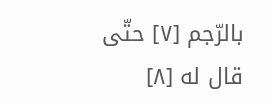بالرّجم [٧] حتّى قال له [٨]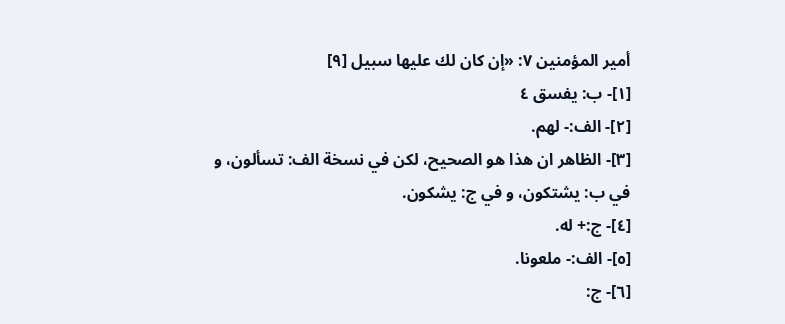أمير المؤمنين ٧: «إن كان لك عليها سبيل [٩]
[١]- ب: يفسق ٤
[٢]- الف:- لهم.
[٣]- الظاهر ان هذا هو الصحيح، لكن في نسخة الف: تسألون، و في ب: يشتكون، و في ج: يشكون.
[٤]- ج:+ له.
[٥]- الف:- ملعونا.
[٦]- ج: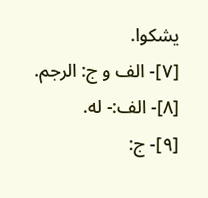يشكوا.
[٧]- الف و ج: الرجم.
[٨]- الف:- له.
[٩]- ج: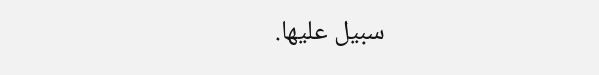سبيل عليها.